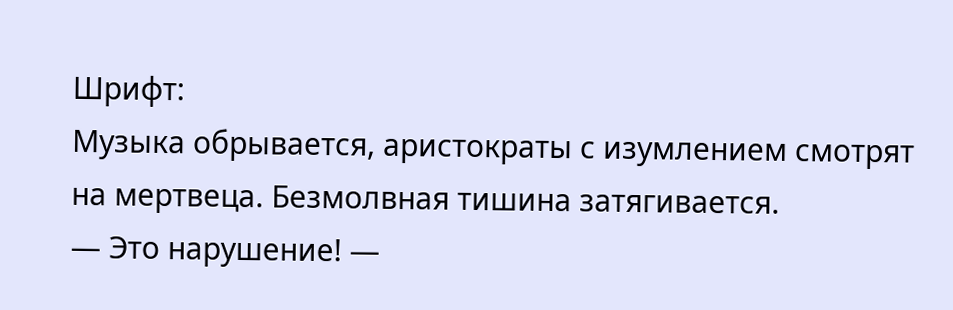Шрифт:
Музыка обрывается, аристократы с изумлением смотрят на мертвеца. Безмолвная тишина затягивается.
— Это нарушение! —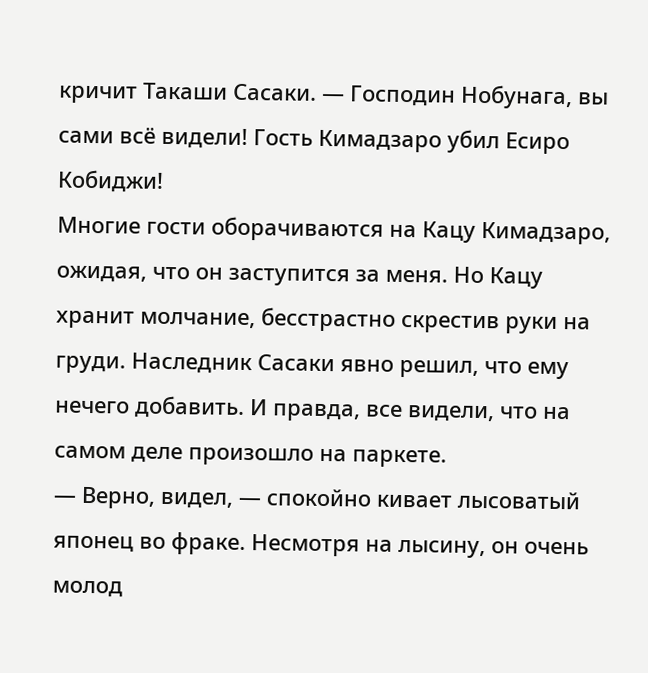кричит Такаши Сасаки. — Господин Нобунага, вы сами всё видели! Гость Кимадзаро убил Есиро Кобиджи!
Многие гости оборачиваются на Кацу Кимадзаро, ожидая, что он заступится за меня. Но Кацу хранит молчание, бесстрастно скрестив руки на груди. Наследник Сасаки явно решил, что ему нечего добавить. И правда, все видели, что на самом деле произошло на паркете.
— Верно, видел, — спокойно кивает лысоватый японец во фраке. Несмотря на лысину, он очень молод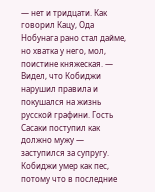— нет и тридцати. Как говорил Кацу, Ода Нобунага рано стал дайме, но хватка у него, мол, поистине княжеская. — Видел, что Кобиджи нарушил правила и покушался на жизнь русской графини. Гость Сасаки поступил как должно мужу — заступился за супругу. Кобиджи умер как пес, потому что в последние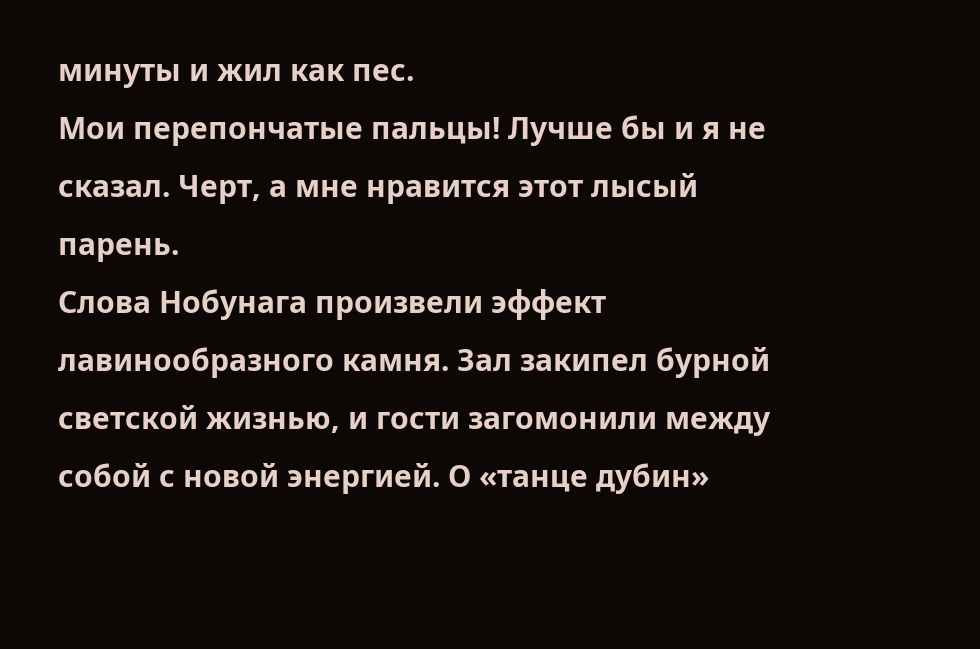минуты и жил как пес.
Мои перепончатые пальцы! Лучше бы и я не сказал. Черт, а мне нравится этот лысый парень.
Слова Нобунага произвели эффект лавинообразного камня. Зал закипел бурной светской жизнью, и гости загомонили между собой с новой энергией. О «танце дубин»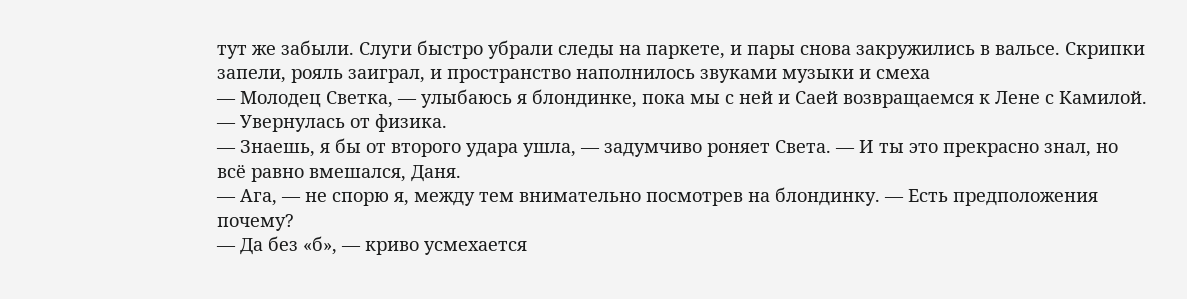тут же забыли. Слуги быстро убрали следы на паркете, и пары снова закружились в вальсе. Скрипки запели, рояль заиграл, и пространство наполнилось звуками музыки и смеха
— Молодец Светка, — улыбаюсь я блондинке, пока мы с ней и Саей возвращаемся к Лене с Камилой. — Увернулась от физика.
— Знаешь, я бы от второго удара ушла, — задумчиво роняет Света. — И ты это прекрасно знал, но всё равно вмешался, Даня.
— Ага, — не спорю я, между тем внимательно посмотрев на блондинку. — Есть предположения почему?
— Да без «б», — криво усмехается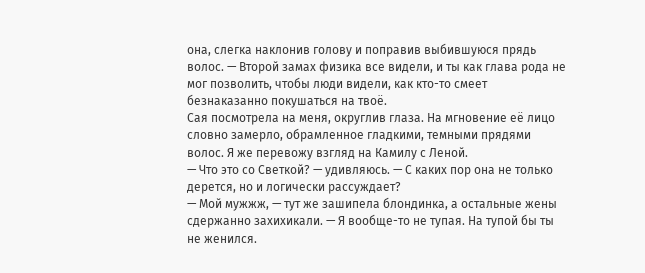она, слегка наклонив голову и поправив выбившуюся прядь волос. — Второй замах физика все видели, и ты как глава рода не мог позволить, чтобы люди видели, как кто-то смеет безнаказанно покушаться на твоё.
Сая посмотрела на меня, округлив глаза. На мгновение её лицо словно замерло, обрамленное гладкими, темными прядями волос. Я же перевожу взгляд на Камилу с Леной.
— Что это со Светкой? — удивляюсь. — С каких пор она не только дерется, но и логически рассуждает?
— Мой мужжж, — тут же зашипела блондинка, а остальные жены сдержанно захихикали. — Я вообще-то не тупая. На тупой бы ты не женился.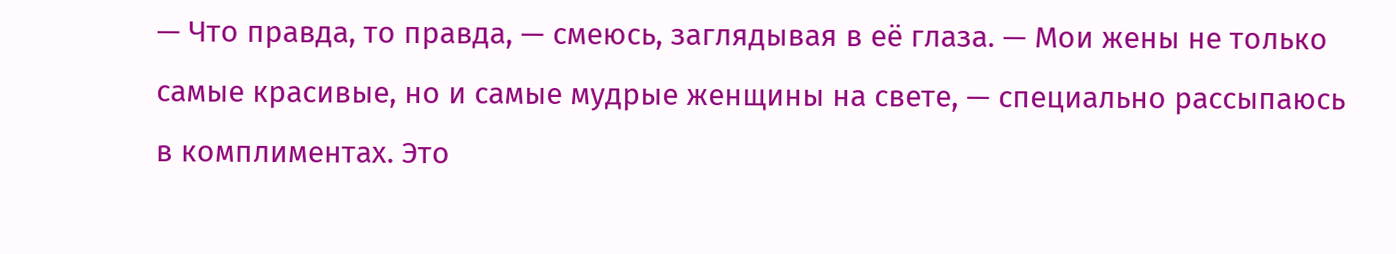— Что правда, то правда, — смеюсь, заглядывая в её глаза. — Мои жены не только самые красивые, но и самые мудрые женщины на свете, — специально рассыпаюсь в комплиментах. Это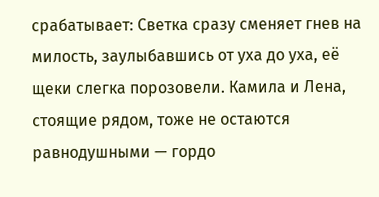срабатывает: Светка сразу сменяет гнев на милость, заулыбавшись от уха до уха, её щеки слегка порозовели. Камила и Лена, стоящие рядом, тоже не остаются равнодушными — гордо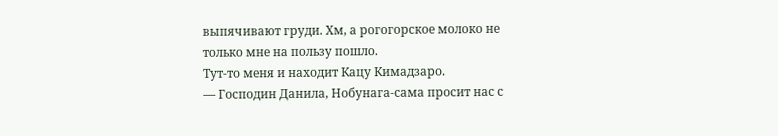выпячивают груди. Хм, а рогогорское молоко не только мне на пользу пошло.
Тут-то меня и находит Кацу Кимадзаро.
— Господин Данила, Нобунага-сама просит нас с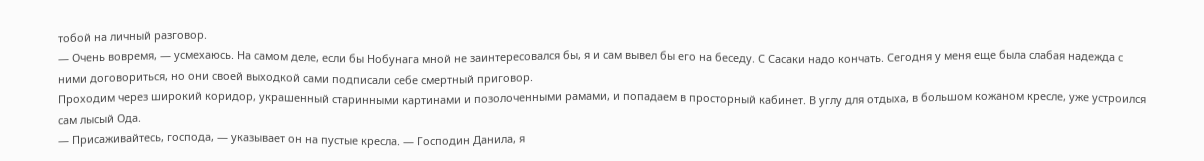тобой на личный разговор.
— Очень вовремя, — усмехаюсь. На самом деле, если бы Нобунага мной не заинтересовался бы, я и сам вывел бы его на беседу. С Сасаки надо кончать. Сегодня у меня еще была слабая надежда с ними договориться, но они своей выходкой сами подписали себе смертный приговор.
Проходим через широкий коридор, украшенный старинными картинами и позолоченными рамами, и попадаем в просторный кабинет. В углу для отдыха, в большом кожаном кресле, уже устроился сам лысый Ода.
— Присаживайтесь, господа, — указывает он на пустые кресла. — Господин Данила, я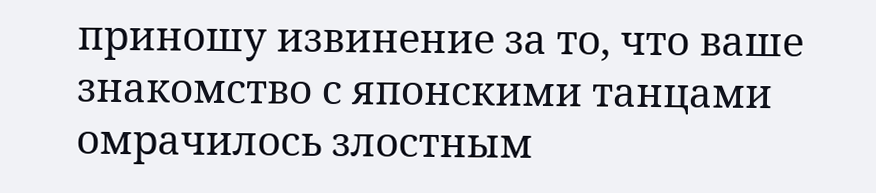приношу извинение за то, что ваше знакомство с японскими танцами омрачилось злостным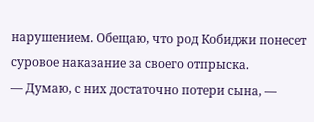нарушением. Обещаю, что род Кобиджи понесет суровое наказание за своего отпрыска.
— Думаю, с них достаточно потери сына, —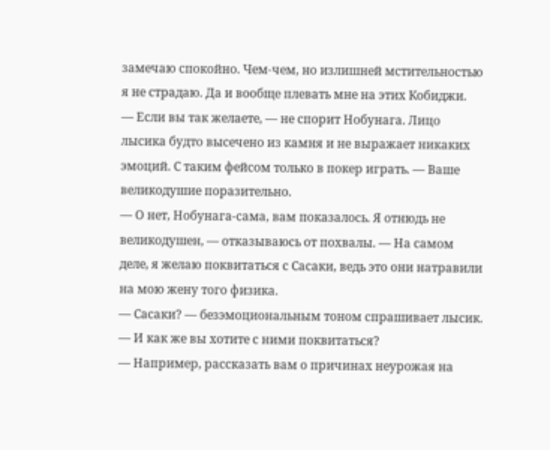замечаю спокойно. Чем-чем, но излишней мстительностью я не страдаю. Да и вообще плевать мне на этих Кобиджи.
— Если вы так желаете, — не спорит Нобунага. Лицо лысика будто высечено из камня и не выражает никаких эмоций. С таким фейсом только в покер играть. — Ваше великодушие поразительно.
— О нет, Нобунага-сама, вам показалось. Я отнюдь не великодушен, — отказываюсь от похвалы. — На самом деле, я желаю поквитаться с Сасаки, ведь это они натравили на мою жену того физика.
— Сасаки? — безэмоциональным тоном спрашивает лысик. — И как же вы хотите с ними поквитаться?
— Например, рассказать вам о причинах неурожая на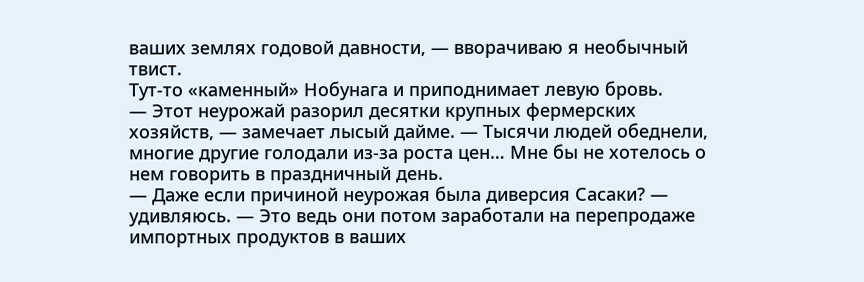ваших землях годовой давности, — вворачиваю я необычный твист.
Тут-то «каменный» Нобунага и приподнимает левую бровь.
— Этот неурожай разорил десятки крупных фермерских хозяйств, — замечает лысый дайме. — Тысячи людей обеднели, многие другие голодали из-за роста цен… Мне бы не хотелось о нем говорить в праздничный день.
— Даже если причиной неурожая была диверсия Сасаки? — удивляюсь. — Это ведь они потом заработали на перепродаже импортных продуктов в ваших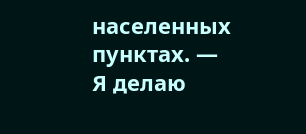населенных пунктах. — Я делаю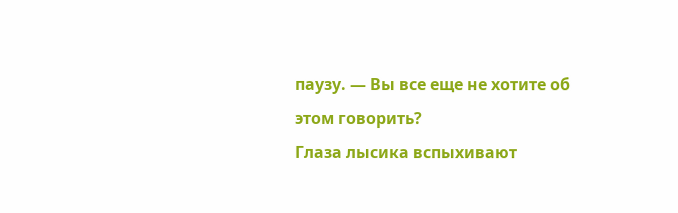паузу. — Вы все еще не хотите об этом говорить?
Глаза лысика вспыхивают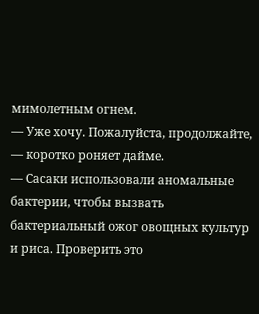мимолетным огнем.
— Уже хочу. Пожалуйста, продолжайте, — коротко роняет дайме.
— Сасаки использовали аномальные бактерии, чтобы вызвать бактериальный ожог овощных культур и риса. Проверить это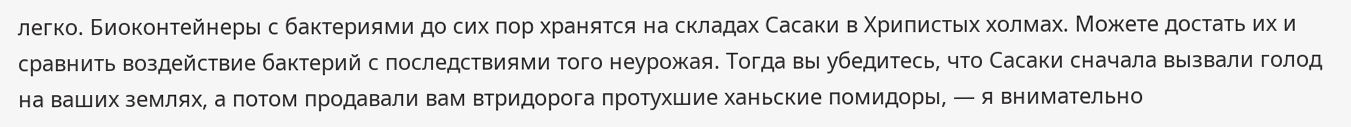легко. Биоконтейнеры с бактериями до сих пор хранятся на складах Сасаки в Хрипистых холмах. Можете достать их и сравнить воздействие бактерий с последствиями того неурожая. Тогда вы убедитесь, что Сасаки сначала вызвали голод на ваших землях, а потом продавали вам втридорога протухшие ханьские помидоры, — я внимательно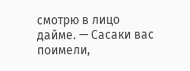смотрю в лицо дайме. — Сасаки вас поимели,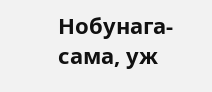Нобунага-сама, уж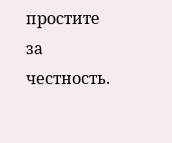простите за честность.